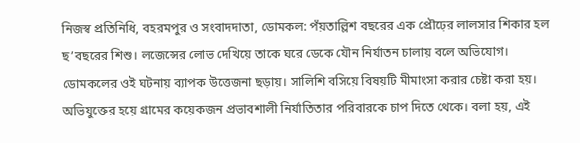নিজস্ব প্রতিনিধি, বহরমপুর ও সংবাদদাতা, ডোমকল: পঁয়তাল্লিশ বছরের এক প্রৌঢ়ের লালসার শিকার হল ছ’বছরের শিশু। লজেন্সের লোভ দেখিয়ে তাকে ঘরে ডেকে যৌন নির্যাতন চালায় বলে অভিযোগ। ডোমকলের ওই ঘটনায় ব্যাপক উত্তেজনা ছড়ায়। সালিশি বসিয়ে বিষয়টি মীমাংসা করার চেষ্টা করা হয়। অভিযুক্তের হয়ে গ্রামের কয়েকজন প্রভাবশালী নির্যাতিতার পরিবারকে চাপ দিতে থেকে। বলা হয়, এই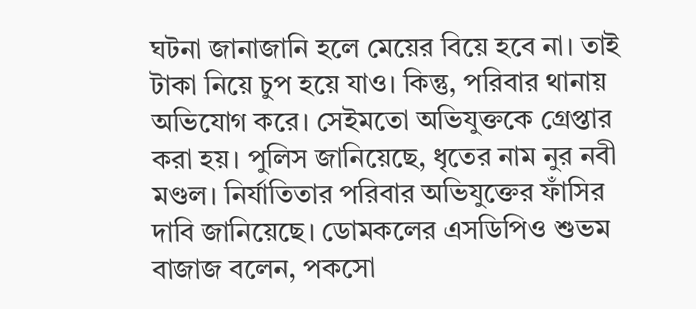ঘটনা জানাজানি হলে মেয়ের বিয়ে হবে না। তাই টাকা নিয়ে চুপ হয়ে যাও। কিন্তু, পরিবার থানায় অভিযোগ করে। সেইমতো অভিযুক্তকে গ্রেপ্তার করা হয়। পুলিস জানিয়েছে, ধৃতের নাম নুর নবী মণ্ডল। নির্যাতিতার পরিবার অভিযুক্তের ফাঁসির দাবি জানিয়েছে। ডোমকলের এসডিপিও শুভম বাজাজ বলেন, পকসো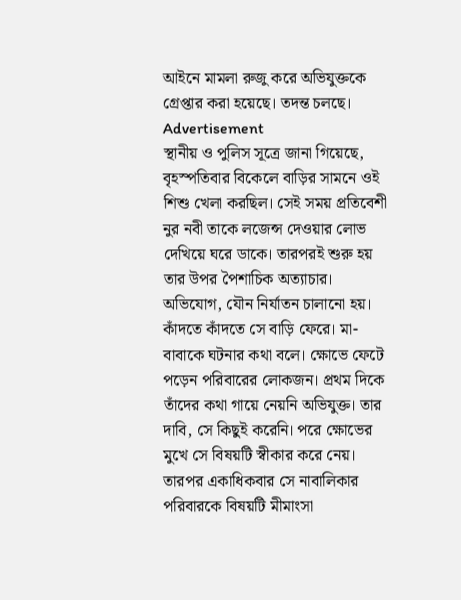আইনে মামলা রুজু করে অভিযুক্তকে গ্রেপ্তার করা হয়েছে। তদন্ত চলছে।
Advertisement
স্থানীয় ও পুলিস সূত্রে জানা গিয়েছে, বৃহস্পতিবার বিকেলে বাড়ির সামনে ওই শিশু খেলা করছিল। সেই সময় প্রতিবেশী নুর নবী তাকে লজেন্স দেওয়ার লোভ দেখিয়ে ঘরে ডাকে। তারপরই শুরু হয় তার উপর পৈশাচিক অত্যাচার। অভিযোগ, যৌন নির্যাতন চালানো হয়। কাঁদতে কাঁদতে সে বাড়ি ফেরে। মা-বাবাকে ঘটনার কথা বলে। ক্ষোভে ফেটে পড়েন পরিবারের লোকজন। প্রথম দিকে তাঁদের কথা গায়ে নেয়নি অভিযুক্ত। তার দাবি, সে কিছুই করেনি। পরে ক্ষোভের মুখে সে বিষয়টি স্বীকার করে নেয়। তারপর একাধিকবার সে নাবালিকার পরিবারকে বিষয়টি মীমাংসা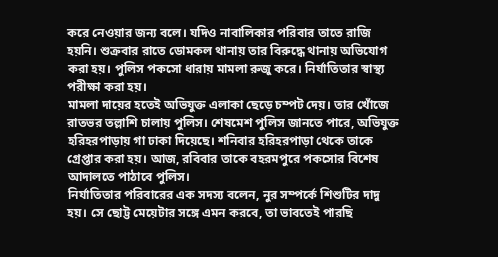করে নেওয়ার জন্য বলে। যদিও নাবালিকার পরিবার তাতে রাজি হয়নি। শুক্রবার রাতে ডোমকল থানায় তার বিরুদ্ধে থানায় অভিযোগ করা হয়। পুলিস পকসো ধারায় মামলা রুজু করে। নির্যাতিতার স্বাস্থ্য পরীক্ষা করা হয়।
মামলা দায়ের হতেই অভিযুক্ত এলাকা ছেড়ে চম্পট দেয়। তার খোঁজে রাতভর তল্লাশি চালায় পুলিস। শেষমেশ পুলিস জানতে পারে, অভিযুক্ত হরিহরপাড়ায় গা ঢাকা দিয়েছে। শনিবার হরিহরপাড়া থেকে তাকে গ্রেপ্তার করা হয়। আজ, রবিবার তাকে বহরমপুরে পকসোর বিশেষ আদালতে পাঠাবে পুলিস।
নির্যাতিতার পরিবারের এক সদস্য বলেন, নুর সম্পর্কে শিশুটির দাদু হয়। সে ছোট্ট মেয়েটার সঙ্গে এমন করবে, তা ভাবতেই পারছি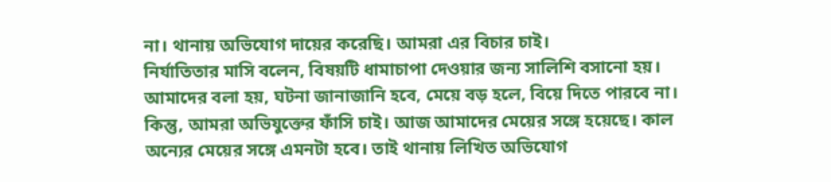না। থানায় অভিযোগ দায়ের করেছি। আমরা এর বিচার চাই।
নির্যাতিতার মাসি বলেন, বিষয়টি ধামাচাপা দেওয়ার জন্য সালিশি বসানো হয়। আমাদের বলা হয়, ঘটনা জানাজানি হবে, মেয়ে বড় হলে, বিয়ে দিতে পারবে না। কিন্তু, আমরা অভিযুক্তের ফাঁসি চাই। আজ আমাদের মেয়ের সঙ্গে হয়েছে। কাল অন্যের মেয়ের সঙ্গে এমনটা হবে। তাই থানায় লিখিত অভিযোগ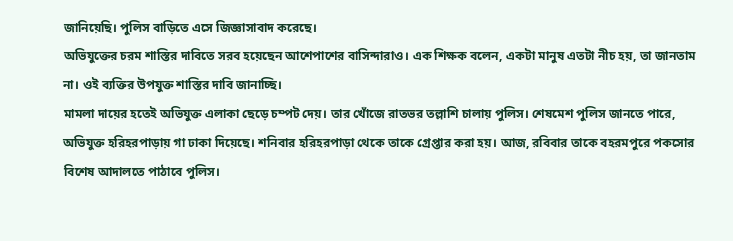জানিয়েছি। পুলিস বাড়িতে এসে জিজ্ঞাসাবাদ করেছে।
অভিযুক্তের চরম শাস্তির দাবিতে সরব হয়েছেন আশেপাশের বাসিন্দারাও। এক শিক্ষক বলেন, একটা মানুষ এতটা নীচ হয়, তা জানতাম না। ওই ব্যক্তির উপযুক্ত শাস্তির দাবি জানাচ্ছি।
মামলা দায়ের হতেই অভিযুক্ত এলাকা ছেড়ে চম্পট দেয়। তার খোঁজে রাতভর তল্লাশি চালায় পুলিস। শেষমেশ পুলিস জানতে পারে, অভিযুক্ত হরিহরপাড়ায় গা ঢাকা দিয়েছে। শনিবার হরিহরপাড়া থেকে তাকে গ্রেপ্তার করা হয়। আজ, রবিবার তাকে বহরমপুরে পকসোর বিশেষ আদালতে পাঠাবে পুলিস।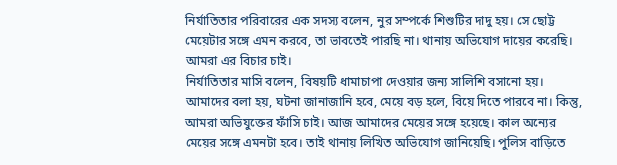নির্যাতিতার পরিবারের এক সদস্য বলেন, নুর সম্পর্কে শিশুটির দাদু হয়। সে ছোট্ট মেয়েটার সঙ্গে এমন করবে, তা ভাবতেই পারছি না। থানায় অভিযোগ দায়ের করেছি। আমরা এর বিচার চাই।
নির্যাতিতার মাসি বলেন, বিষয়টি ধামাচাপা দেওয়ার জন্য সালিশি বসানো হয়। আমাদের বলা হয়, ঘটনা জানাজানি হবে, মেয়ে বড় হলে, বিয়ে দিতে পারবে না। কিন্তু, আমরা অভিযুক্তের ফাঁসি চাই। আজ আমাদের মেয়ের সঙ্গে হয়েছে। কাল অন্যের মেয়ের সঙ্গে এমনটা হবে। তাই থানায় লিখিত অভিযোগ জানিয়েছি। পুলিস বাড়িতে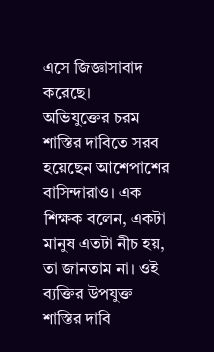এসে জিজ্ঞাসাবাদ করেছে।
অভিযুক্তের চরম শাস্তির দাবিতে সরব হয়েছেন আশেপাশের বাসিন্দারাও। এক শিক্ষক বলেন, একটা মানুষ এতটা নীচ হয়, তা জানতাম না। ওই ব্যক্তির উপযুক্ত শাস্তির দাবি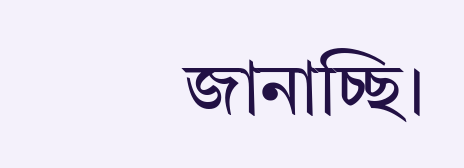জানাচ্ছি।